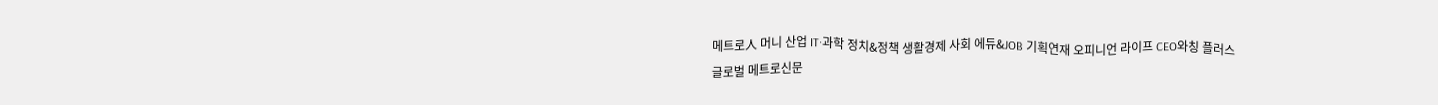메트로人 머니 산업 IT·과학 정치&정책 생활경제 사회 에듀&JOB 기획연재 오피니언 라이프 CEO와칭 플러스
글로벌 메트로신문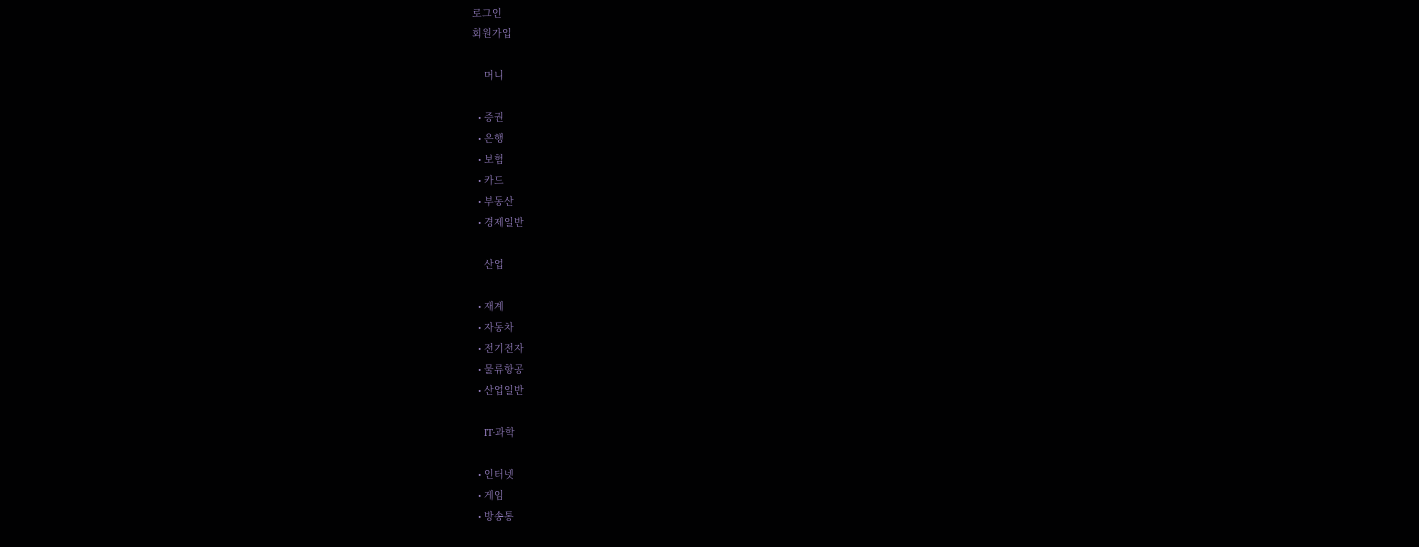로그인
회원가입

    머니

  • 증권
  • 은행
  • 보험
  • 카드
  • 부동산
  • 경제일반

    산업

  • 재계
  • 자동차
  • 전기전자
  • 물류항공
  • 산업일반

    IT·과학

  • 인터넷
  • 게임
  • 방송통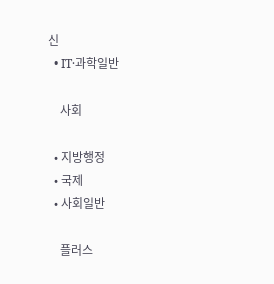신
  • IT·과학일반

    사회

  • 지방행정
  • 국제
  • 사회일반

    플러스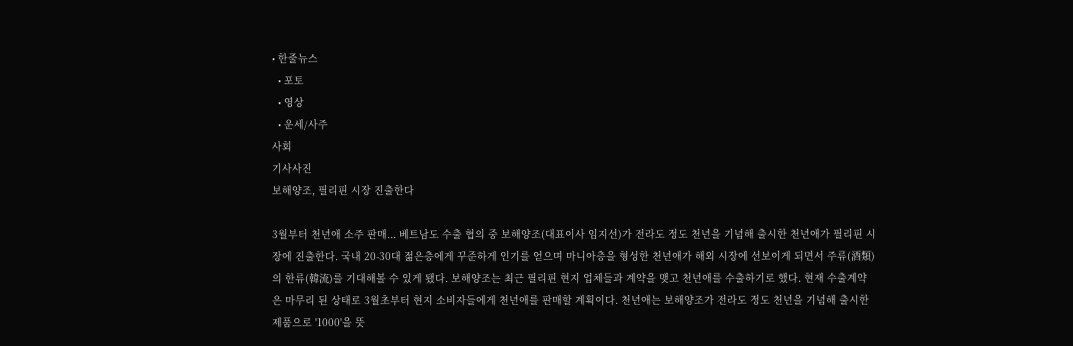• 한줄뉴스
  • 포토
  • 영상
  • 운세/사주
사회
기사사진
보해양조, 필리핀 시장 진출한다

3월부터 천년애 소주 판매... 베트남도 수출 협의 중 보해양조(대표이사 임지선)가 전라도 정도 천년을 기념해 출시한 천년애가 필리핀 시장에 진출한다. 국내 20-30대 젊은층에게 꾸준하게 인기를 얻으며 마니아층을 형성한 천년애가 해외 시장에 선보이게 되면서 주류(酒類)의 한류(韓流)를 기대해볼 수 있게 됐다. 보해양조는 최근 필리핀 현지 업체들과 계약을 맺고 천년애를 수출하기로 했다. 현재 수출계약은 마무리 된 상태로 3월초부터 현지 소비자들에게 천년애를 판매할 계획이다. 천년애는 보해양조가 전라도 정도 천년을 기념해 출시한 제품으로 '1000'을 뜻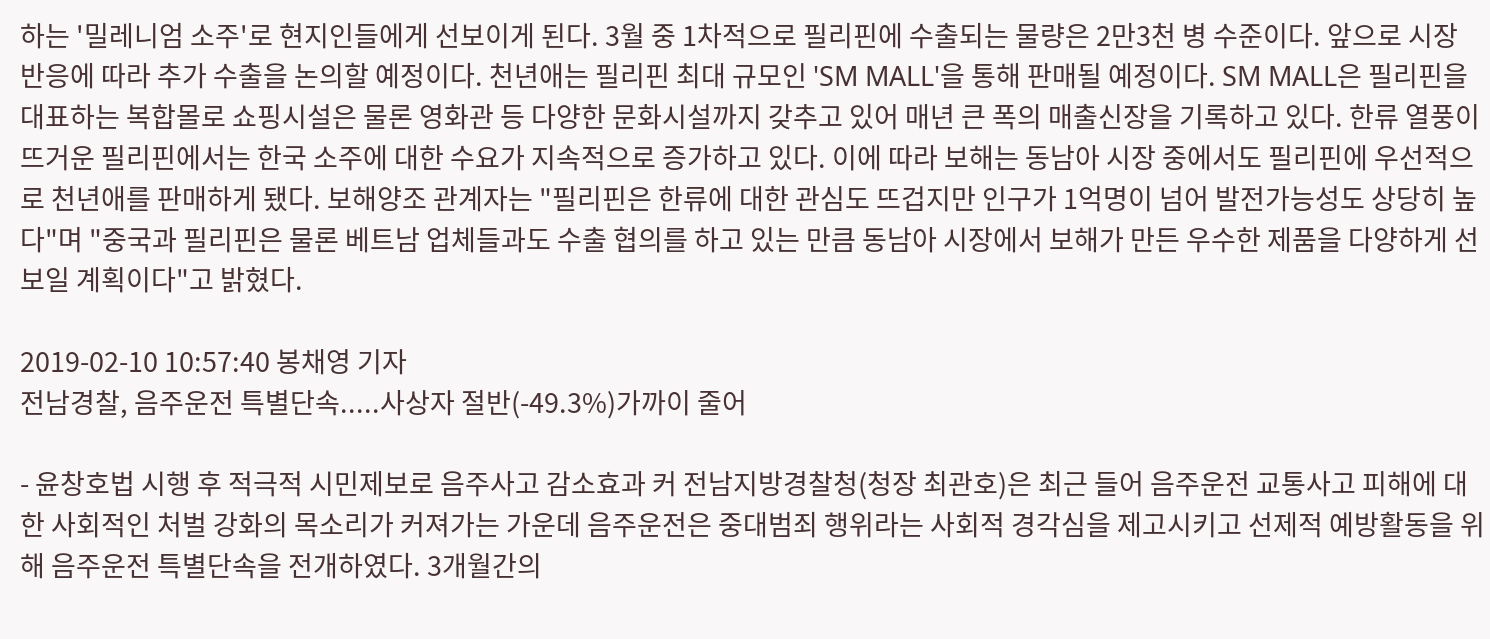하는 '밀레니엄 소주'로 현지인들에게 선보이게 된다. 3월 중 1차적으로 필리핀에 수출되는 물량은 2만3천 병 수준이다. 앞으로 시장 반응에 따라 추가 수출을 논의할 예정이다. 천년애는 필리핀 최대 규모인 'SM MALL'을 통해 판매될 예정이다. SM MALL은 필리핀을 대표하는 복합몰로 쇼핑시설은 물론 영화관 등 다양한 문화시설까지 갖추고 있어 매년 큰 폭의 매출신장을 기록하고 있다. 한류 열풍이 뜨거운 필리핀에서는 한국 소주에 대한 수요가 지속적으로 증가하고 있다. 이에 따라 보해는 동남아 시장 중에서도 필리핀에 우선적으로 천년애를 판매하게 됐다. 보해양조 관계자는 "필리핀은 한류에 대한 관심도 뜨겁지만 인구가 1억명이 넘어 발전가능성도 상당히 높다"며 "중국과 필리핀은 물론 베트남 업체들과도 수출 협의를 하고 있는 만큼 동남아 시장에서 보해가 만든 우수한 제품을 다양하게 선보일 계획이다"고 밝혔다.

2019-02-10 10:57:40 봉채영 기자
전남경찰, 음주운전 특별단속.....사상자 절반(-49.3%)가까이 줄어

- 윤창호법 시행 후 적극적 시민제보로 음주사고 감소효과 커 전남지방경찰청(청장 최관호)은 최근 들어 음주운전 교통사고 피해에 대한 사회적인 처벌 강화의 목소리가 커져가는 가운데 음주운전은 중대범죄 행위라는 사회적 경각심을 제고시키고 선제적 예방활동을 위해 음주운전 특별단속을 전개하였다. 3개월간의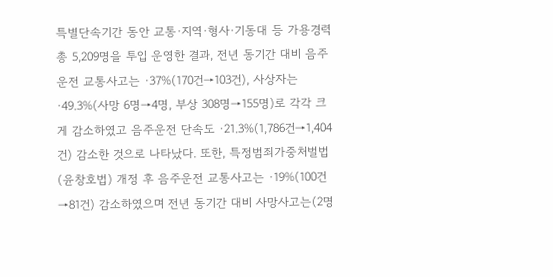특별단속기간 동안 교통·지역·형사·기동대 등 가용경력 총 5,209명을 투입 운영한 결과, 전년 동기간 대비 음주운전 교통사고는 ·37%(170건→103건), 사상자는 ·49.3%(사망 6명→4명, 부상 308명→155명)로 각각 크게 감소하였고 음주운전 단속도 ·21.3%(1,786건→1,404건) 감소한 것으로 나타났다. 또한, 특정범죄가중처벌법(윤창호법) 개정 후 음주운전 교통사고는 ·19%(100건→81건) 감소하였으며 전년 동기간 대비 사망사고는(2명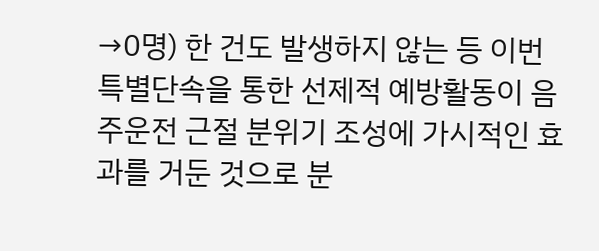→0명) 한 건도 발생하지 않는 등 이번 특별단속을 통한 선제적 예방활동이 음주운전 근절 분위기 조성에 가시적인 효과를 거둔 것으로 분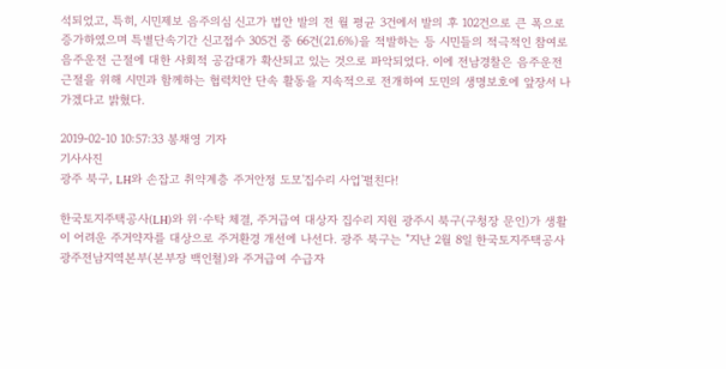석되었고, 특히, 시민제보 음주의심 신고가 법안 발의 전 월 평균 3건에서 발의 후 102건으로 큰 폭으로 증가하였으며 특별단속기간 신고접수 305건 중 66건(21.6%)을 적발하는 등 시민들의 적극적인 참여로 음주운전 근절에 대한 사회적 공감대가 확산되고 있는 것으로 파악되었다. 이에 전남경찰은 음주운전 근절을 위해 시민과 함께하는 협력치안 단속 활동을 지속적으로 전개하여 도민의 생명보호에 앞장서 나가겠다고 밝혔다.

2019-02-10 10:57:33 봉채영 기자
기사사진
광주 북구, LH와 손잡고 취약계층 주거안정 도모'집수리 사업'펼친다!

한국토지주택공사(LH)와 위·수탁 체결, 주거급여 대상자 집수리 지원 광주시 북구(구청장 문인)가 생활이 어려운 주거약자를 대상으로 주거환경 개선에 나선다. 광주 북구는 "지난 2월 8일 한국토지주택공사 광주전남지역본부(본부장 백인철)와 주거급여 수급자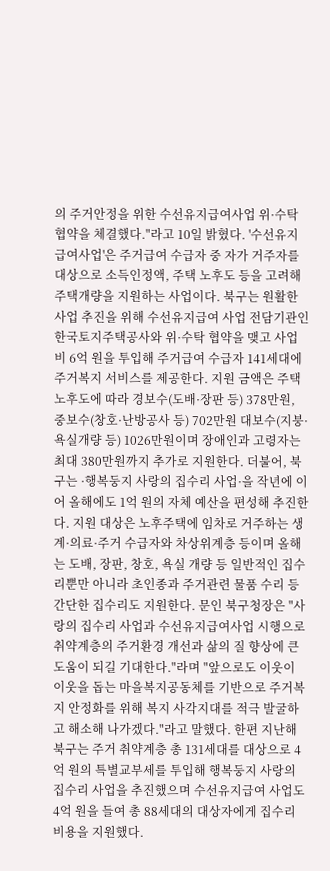의 주거안정을 위한 수선유지급여사업 위·수탁 협약을 체결했다."라고 10일 밝혔다. '수선유지급여사업'은 주거급여 수급자 중 자가 거주자를 대상으로 소득인정액, 주택 노후도 등을 고려해 주택개량을 지원하는 사업이다. 북구는 원활한 사업 추진을 위해 수선유지급여 사업 전담기관인 한국토지주택공사와 위·수탁 협약을 맺고 사업비 6억 원을 투입해 주거급여 수급자 141세대에 주거복지 서비스를 제공한다. 지원 금액은 주택 노후도에 따라 경보수(도배·장판 등) 378만원, 중보수(창호·난방공사 등) 702만원 대보수(지붕·욕실개량 등) 1026만원이며 장애인과 고령자는 최대 380만원까지 추가로 지원한다. 더불어, 북구는 ·행복둥지 사랑의 집수리 사업·을 작년에 이어 올해에도 1억 원의 자체 예산을 편성해 추진한다. 지원 대상은 노후주택에 임차로 거주하는 생계·의료·주거 수급자와 차상위계층 등이며 올해는 도배, 장판, 창호, 욕실 개량 등 일반적인 집수리뿐만 아니라 초인종과 주거관련 물품 수리 등 간단한 집수리도 지원한다. 문인 북구청장은 "사랑의 집수리 사업과 수선유지급여사업 시행으로 취약계층의 주거환경 개선과 삶의 질 향상에 큰 도움이 되길 기대한다."라며 "앞으로도 이웃이 이웃을 돕는 마을복지공동체를 기반으로 주거복지 안정화를 위해 복지 사각지대를 적극 발굴하고 해소해 나가겠다."라고 말했다. 한편 지난해 북구는 주거 취약계층 총 131세대를 대상으로 4억 원의 특별교부세를 투입해 행복둥지 사랑의 집수리 사업을 추진했으며 수선유지급여 사업도 4억 원을 들여 총 88세대의 대상자에게 집수리 비용을 지원했다.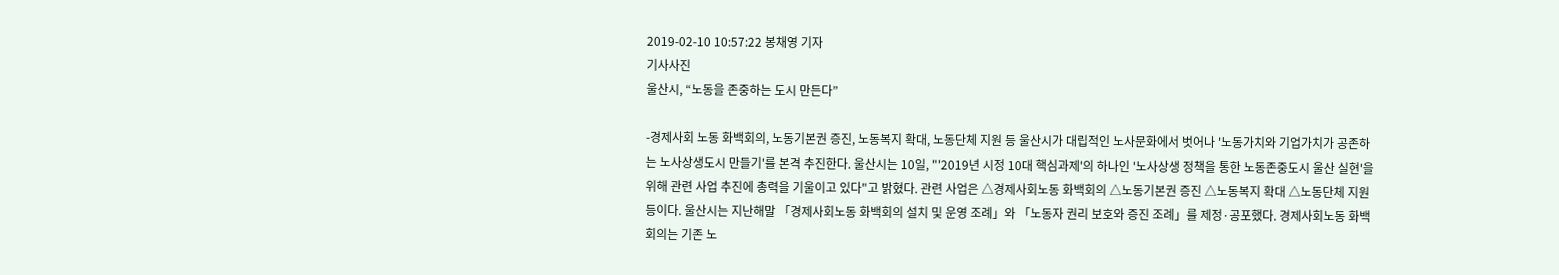2019-02-10 10:57:22 봉채영 기자
기사사진
울산시, “노동을 존중하는 도시 만든다”

-경제사회 노동 화백회의, 노동기본권 증진, 노동복지 확대, 노동단체 지원 등 울산시가 대립적인 노사문화에서 벗어나 '노동가치와 기업가치가 공존하는 노사상생도시 만들기'를 본격 추진한다. 울산시는 10일, "'2019년 시정 10대 핵심과제'의 하나인 '노사상생 정책을 통한 노동존중도시 울산 실현'을 위해 관련 사업 추진에 총력을 기울이고 있다"고 밝혔다. 관련 사업은 △경제사회노동 화백회의 △노동기본권 증진 △노동복지 확대 △노동단체 지원 등이다. 울산시는 지난해말 「경제사회노동 화백회의 설치 및 운영 조례」와 「노동자 권리 보호와 증진 조례」를 제정·공포했다. 경제사회노동 화백회의는 기존 노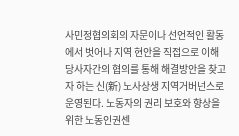사민정협의회의 자문이나 선언적인 활동에서 벗어나 지역 현안을 직접으로 이해 당사자간의 협의를 통해 해결방안을 찾고자 하는 신(新) 노사상생 지역거버넌스로 운영된다. 노동자의 권리 보호와 향상을 위한 노동인권센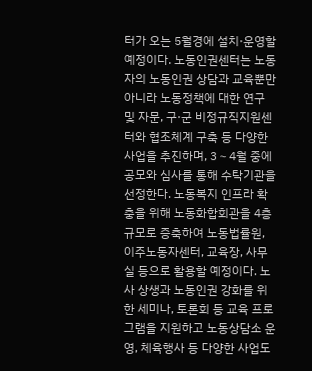터가 오는 5월경에 설치·운영할 예정이다. 노동인권센터는 노동자의 노동인권 상담과 교육뿐만 아니라 노동정책에 대한 연구 및 자문, 구·군 비정규직지원센터와 협조체계 구축 등 다양한 사업을 추진하며, 3∼4월 중에 공모와 심사를 통해 수탁기관을 선정한다. 노동복지 인프라 확충을 위해 노동화합회관을 4층 규모로 증축하여 노동법률원, 이주노동자센터, 교육장, 사무실 등으로 활용할 예정이다. 노사 상생과 노동인권 강화를 위한 세미나, 토론회 등 교육 프로그램을 지원하고 노동상담소 운영, 체육행사 등 다양한 사업도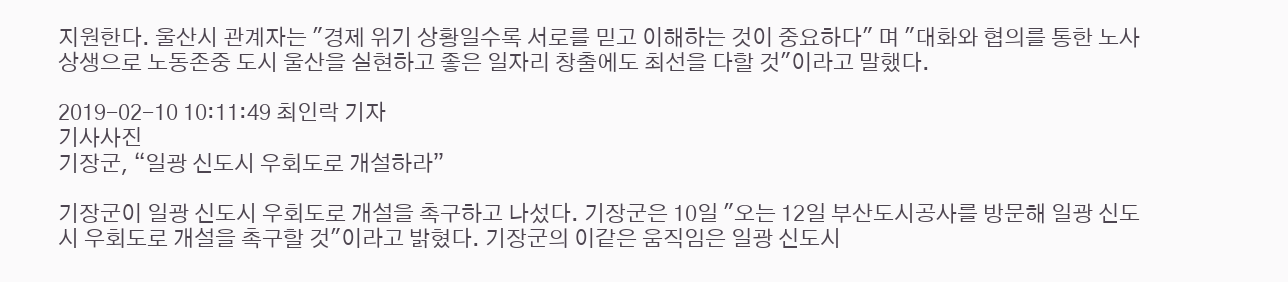지원한다. 울산시 관계자는 "경제 위기 상황일수록 서로를 믿고 이해하는 것이 중요하다" 며 "대화와 협의를 통한 노사상생으로 노동존중 도시 울산을 실현하고 좋은 일자리 창출에도 최선을 다할 것"이라고 말했다.

2019-02-10 10:11:49 최인락 기자
기사사진
기장군, “일광 신도시 우회도로 개설하라”

기장군이 일광 신도시 우회도로 개설을 촉구하고 나섰다. 기장군은 10일 "오는 12일 부산도시공사를 방문해 일광 신도시 우회도로 개설을 촉구할 것"이라고 밝혔다. 기장군의 이같은 움직임은 일광 신도시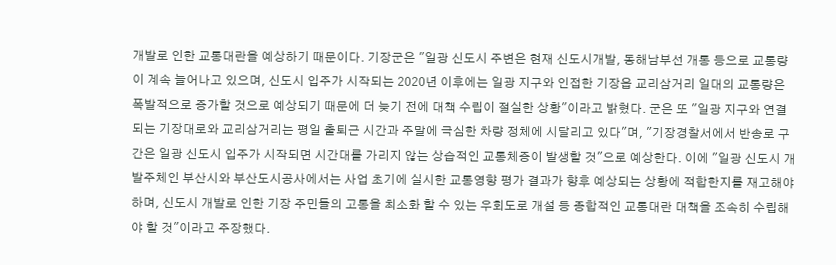개발로 인한 교통대란을 예상하기 때문이다. 기장군은 "일광 신도시 주변은 현재 신도시개발, 동해남부선 개통 등으로 교통량이 계속 늘어나고 있으며, 신도시 입주가 시작되는 2020년 이후에는 일광 지구와 인접한 기장읍 교리삼거리 일대의 교통량은 폭발적으로 증가할 것으로 예상되기 때문에 더 늦기 전에 대책 수립이 절실한 상황"이라고 밝혔다. 군은 또 "일광 지구와 연결되는 기장대로와 교리삼거리는 평일 출퇴근 시간과 주말에 극심한 차량 정체에 시달리고 있다"며, "기장경찰서에서 반송로 구간은 일광 신도시 입주가 시작되면 시간대를 가리지 않는 상습적인 교통체증이 발생할 것"으로 예상한다. 이에 "일광 신도시 개발주체인 부산시와 부산도시공사에서는 사업 초기에 실시한 교통영향 평가 결과가 향후 예상되는 상황에 적합한지를 재고해야 하며, 신도시 개발로 인한 기장 주민들의 고통을 최소화 할 수 있는 우회도로 개설 등 종합적인 교통대란 대책을 조속히 수립해야 할 것"이라고 주장했다.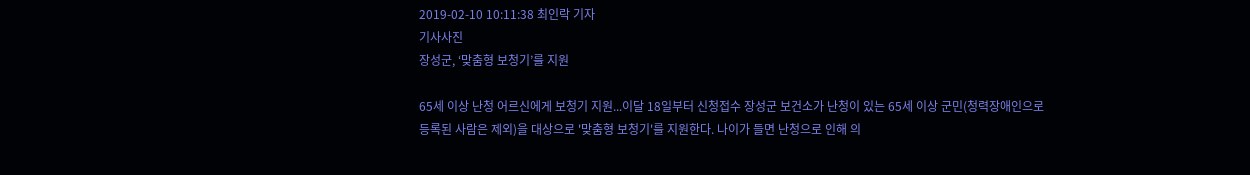2019-02-10 10:11:38 최인락 기자
기사사진
장성군, ‘맞춤형 보청기’를 지원

65세 이상 난청 어르신에게 보청기 지원...이달 18일부터 신청접수 장성군 보건소가 난청이 있는 65세 이상 군민(청력장애인으로 등록된 사람은 제외)을 대상으로 '맞춤형 보청기'를 지원한다. 나이가 들면 난청으로 인해 의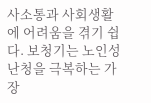사소통과 사회생활에 어려움을 겪기 쉽다. 보청기는 노인성 난청을 극복하는 가장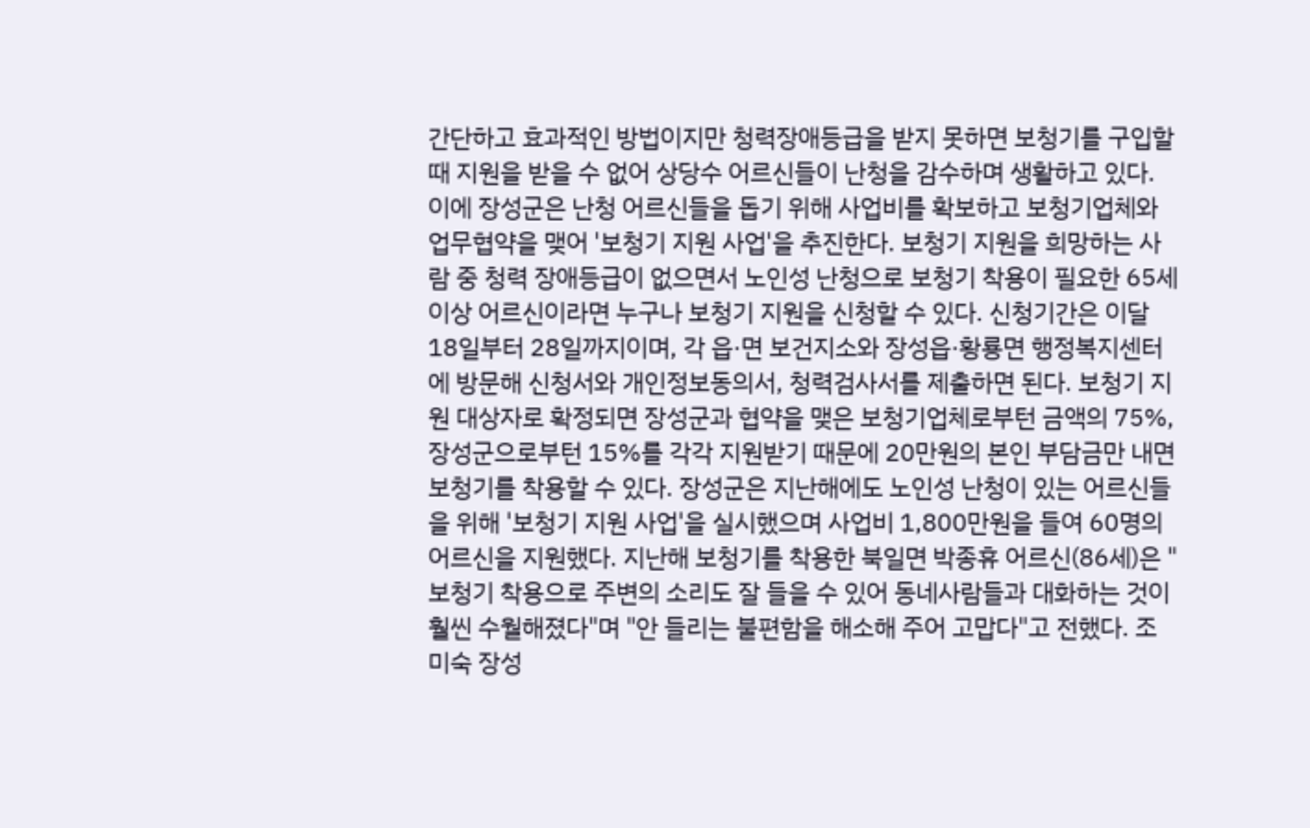간단하고 효과적인 방법이지만 청력장애등급을 받지 못하면 보청기를 구입할 때 지원을 받을 수 없어 상당수 어르신들이 난청을 감수하며 생활하고 있다. 이에 장성군은 난청 어르신들을 돕기 위해 사업비를 확보하고 보청기업체와 업무협약을 맺어 '보청기 지원 사업'을 추진한다. 보청기 지원을 희망하는 사람 중 청력 장애등급이 없으면서 노인성 난청으로 보청기 착용이 필요한 65세 이상 어르신이라면 누구나 보청기 지원을 신청할 수 있다. 신청기간은 이달 18일부터 28일까지이며, 각 읍·면 보건지소와 장성읍·황룡면 행정복지센터에 방문해 신청서와 개인정보동의서, 청력검사서를 제출하면 된다. 보청기 지원 대상자로 확정되면 장성군과 협약을 맺은 보청기업체로부턴 금액의 75%, 장성군으로부턴 15%를 각각 지원받기 때문에 20만원의 본인 부담금만 내면 보청기를 착용할 수 있다. 장성군은 지난해에도 노인성 난청이 있는 어르신들을 위해 '보청기 지원 사업'을 실시했으며 사업비 1,800만원을 들여 60명의 어르신을 지원했다. 지난해 보청기를 착용한 북일면 박종휴 어르신(86세)은 "보청기 착용으로 주변의 소리도 잘 들을 수 있어 동네사람들과 대화하는 것이 훨씬 수월해졌다"며 "안 들리는 불편함을 해소해 주어 고맙다"고 전했다. 조미숙 장성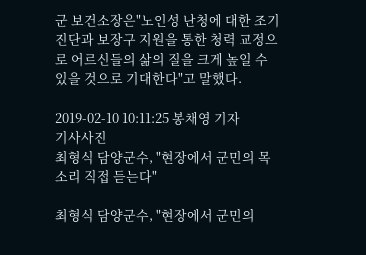군 보건소장은"노인성 난청에 대한 조기진단과 보장구 지원을 통한 청력 교정으로 어르신들의 삶의 질을 크게 높일 수 있을 것으로 기대한다"고 말했다.

2019-02-10 10:11:25 봉채영 기자
기사사진
최형식 담양군수, "현장에서 군민의 목소리 직접 듣는다"

최형식 담양군수, "현장에서 군민의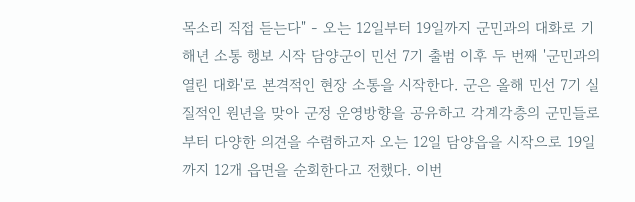목소리 직접 듣는다" - 오는 12일부터 19일까지 군민과의 대화로 기해년 소통 행보 시작 담양군이 민선 7기 출범 이후 두 번째 '군민과의 열린 대화'로 본격적인 현장 소통을 시작한다. 군은 올해 민선 7기 실질적인 원년을 맞아 군정 운영방향을 공유하고 각계각층의 군민들로부터 다양한 의견을 수렴하고자 오는 12일 담양읍을 시작으로 19일까지 12개 읍면을 순회한다고 전했다. 이번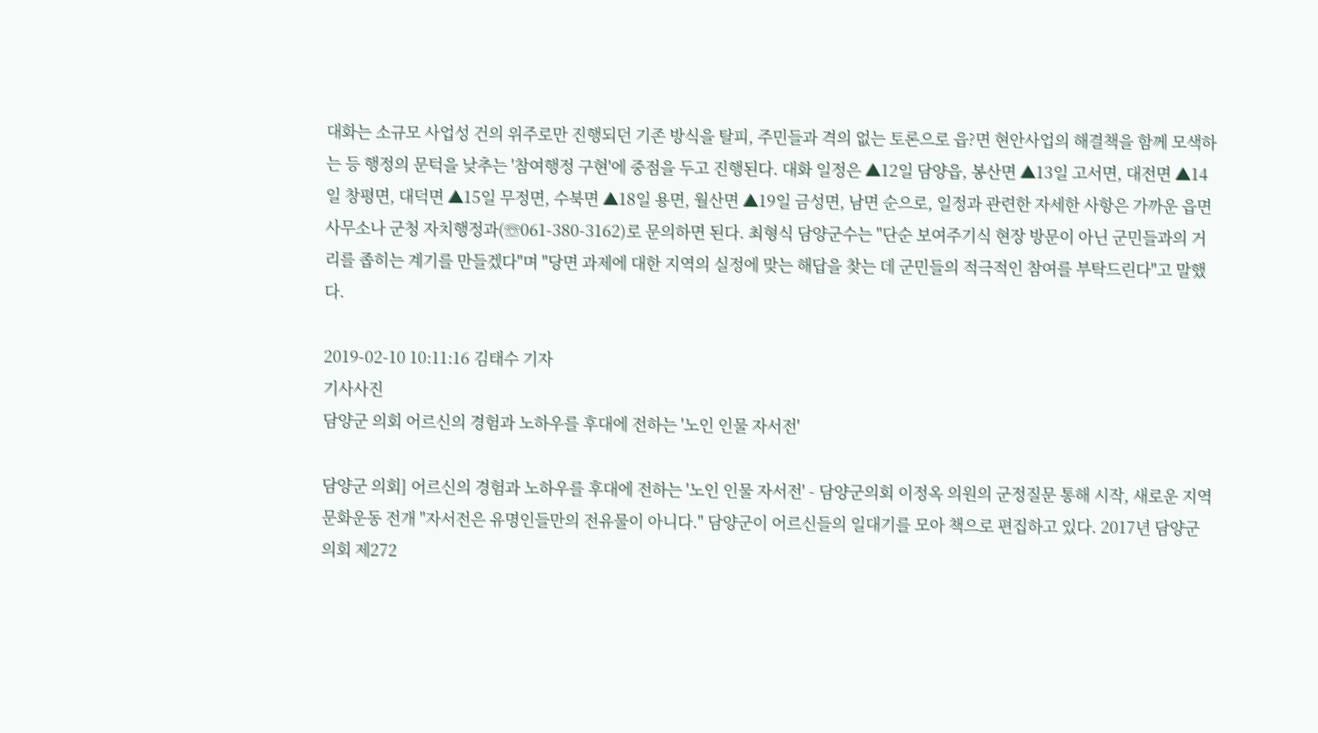대화는 소규모 사업성 건의 위주로만 진행되던 기존 방식을 탈피, 주민들과 격의 없는 토론으로 읍?면 현안사업의 해결책을 함께 모색하는 등 행정의 문턱을 낮추는 '참여행정 구현'에 중점을 두고 진행된다. 대화 일정은 ▲12일 담양읍, 봉산면 ▲13일 고서면, 대전면 ▲14일 창평면, 대덕면 ▲15일 무정면, 수북면 ▲18일 용면, 월산면 ▲19일 금성면, 남면 순으로, 일정과 관련한 자세한 사항은 가까운 읍면사무소나 군청 자치행정과(☏061-380-3162)로 문의하면 된다. 최형식 담양군수는 "단순 보여주기식 현장 방문이 아닌 군민들과의 거리를 좁히는 계기를 만들겠다"며 "당면 과제에 대한 지역의 실정에 맞는 해답을 찾는 데 군민들의 적극적인 참여를 부탁드린다"고 말했다.

2019-02-10 10:11:16 김태수 기자
기사사진
담양군 의회 어르신의 경험과 노하우를 후대에 전하는 '노인 인물 자서전'

담양군 의회] 어르신의 경험과 노하우를 후대에 전하는 '노인 인물 자서전' - 담양군의회 이정옥 의원의 군정질문 통해 시작, 새로운 지역문화운동 전개 "자서전은 유명인들만의 전유물이 아니다." 담양군이 어르신들의 일대기를 모아 책으로 편집하고 있다. 2017년 담양군의회 제272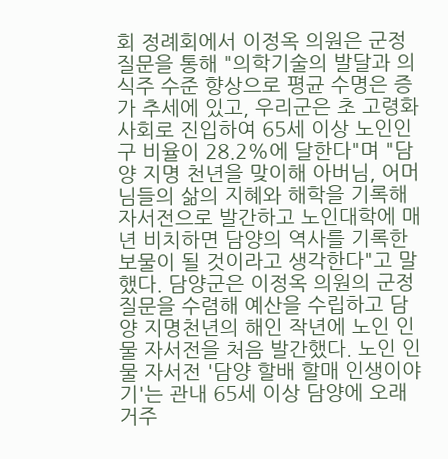회 정례회에서 이정옥 의원은 군정질문을 통해 "의학기술의 발달과 의식주 수준 향상으로 평균 수명은 증가 추세에 있고, 우리군은 초 고령화 사회로 진입하여 65세 이상 노인인구 비율이 28.2%에 달한다"며 "담양 지명 천년을 맞이해 아버님, 어머님들의 삶의 지혜와 해학을 기록해 자서전으로 발간하고 노인대학에 매년 비치하면 담양의 역사를 기록한 보물이 될 것이라고 생각한다"고 말했다. 담양군은 이정옥 의원의 군정질문을 수렴해 예산을 수립하고 담양 지명천년의 해인 작년에 노인 인물 자서전을 처음 발간했다. 노인 인물 자서전 '담양 할배 할매 인생이야기'는 관내 65세 이상 담양에 오래 거주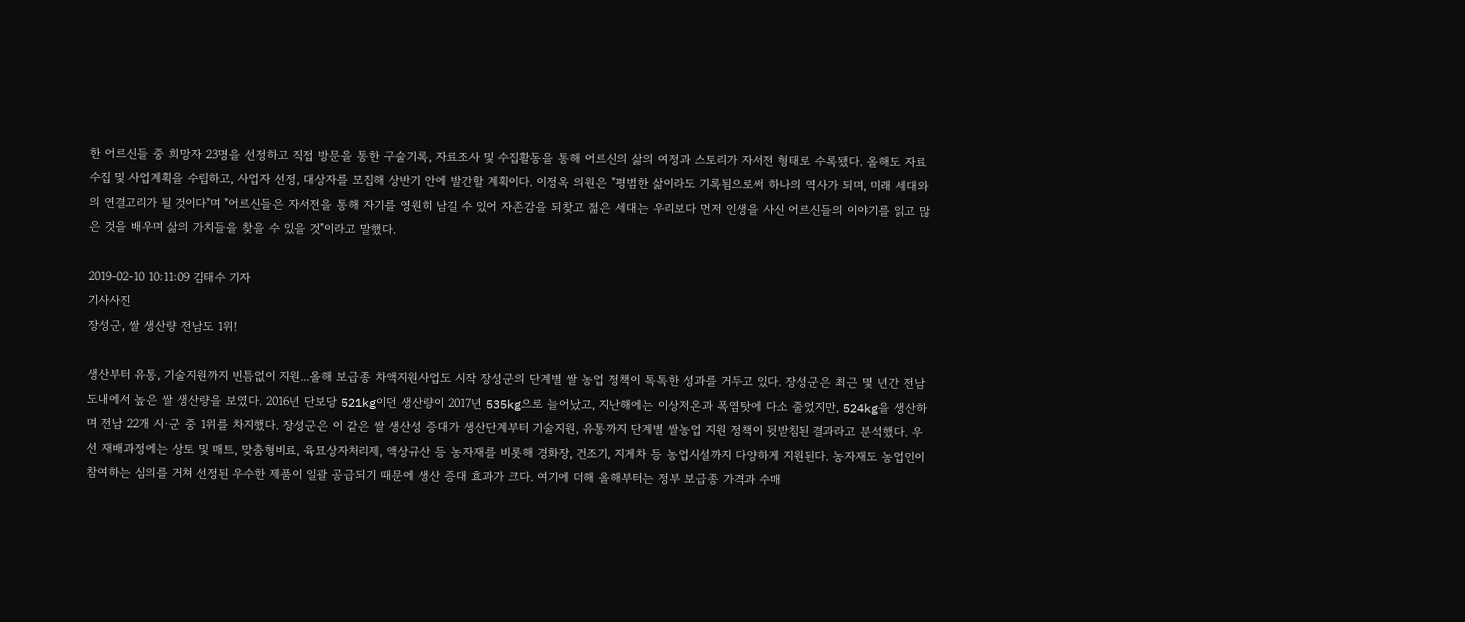한 어르신들 중 희망자 23명을 선정하고 직접 방문을 통한 구술기록, 자료조사 및 수집활동을 통해 어르신의 삶의 여정과 스토리가 자서전 형태로 수록됐다. 올해도 자료수집 및 사업계획을 수립하고, 사업자 선정, 대상자를 모집해 상반기 안에 발간할 계획이다. 이정옥 의원은 "평범한 삶이라도 기록됨으로써 하나의 역사가 되며, 미래 세대와의 연결고리가 될 것이다"며 "어르신들은 자서전을 통해 자기를 영원히 남길 수 있어 자존감을 되찾고 젊은 세대는 우리보다 먼저 인생을 사신 어르신들의 이야기를 읽고 많은 것을 배우며 삶의 가치들을 찾을 수 있을 것"이라고 말했다.

2019-02-10 10:11:09 김태수 기자
기사사진
장성군, 쌀 생산량 전남도 1위!

생산부터 유통, 기술지원까지 빈틈없이 지원...올해 보급종 차액지원사업도 시작 장성군의 단계별 쌀 농업 정책이 톡톡한 성과를 거두고 있다. 장성군은 최근 몇 년간 전남 도내에서 높은 쌀 생산량을 보였다. 2016년 단보당 521kg이던 생산량이 2017년 535kg으로 늘어났고, 지난해에는 이상저온과 폭염탓에 다소 줄었지만, 524kg을 생산하며 전남 22개 시·군 중 1위를 차지했다. 장성군은 이 같은 쌀 생산성 증대가 생산단계부터 기술지원, 유통까지 단계별 쌀농업 지원 정책이 뒷받침된 결과라고 분석했다. 우선 재배과정에는 상토 및 매트, 맞춤형비료, 육묘상자처리제, 액상규산 등 농자재를 비롯해 경화장, 건조기, 지게차 등 농업시설까지 다양하게 지원된다. 농자재도 농업인이 참여하는 심의를 거쳐 선정된 우수한 제품이 일괄 공급되기 때문에 생산 증대 효과가 크다. 여기에 더해 올해부터는 정부 보급종 가격과 수매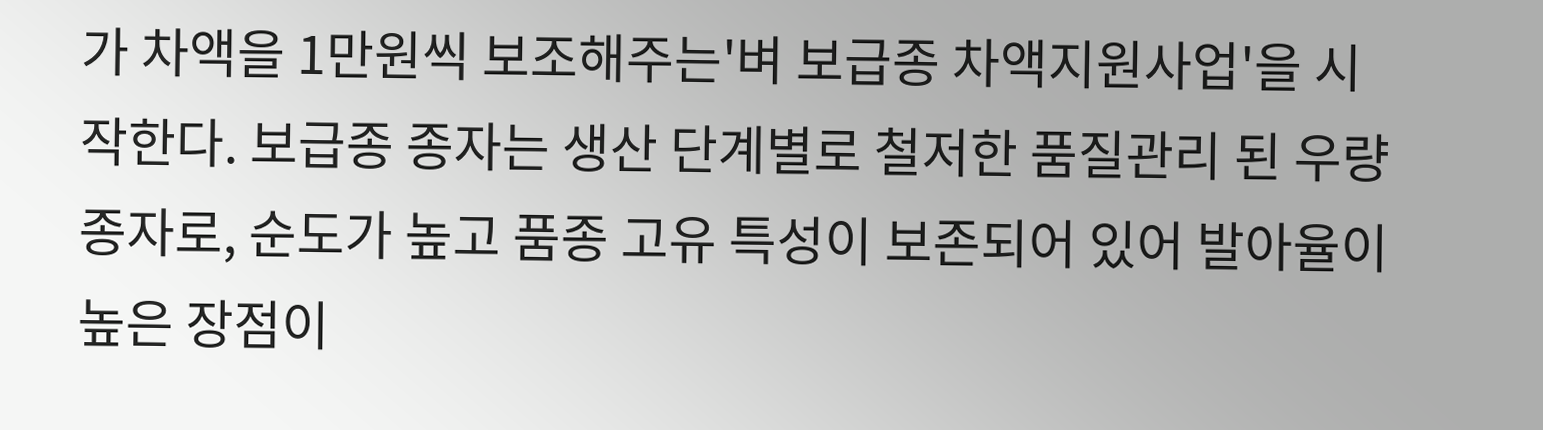가 차액을 1만원씩 보조해주는'벼 보급종 차액지원사업'을 시작한다. 보급종 종자는 생산 단계별로 철저한 품질관리 된 우량종자로, 순도가 높고 품종 고유 특성이 보존되어 있어 발아율이 높은 장점이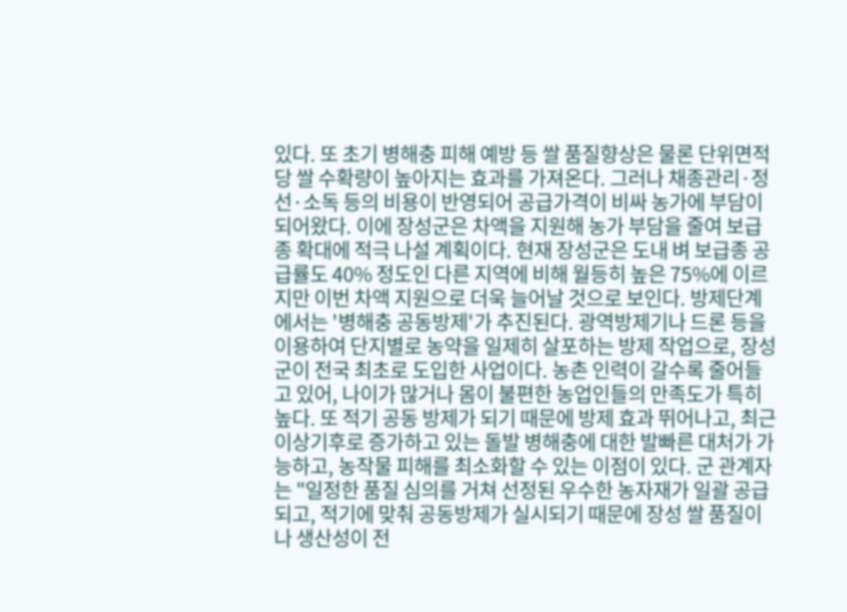있다. 또 초기 병해충 피해 예방 등 쌀 품질향상은 물론 단위면적당 쌀 수확량이 높아지는 효과를 가져온다. 그러나 채종관리·정선·소독 등의 비용이 반영되어 공급가격이 비싸 농가에 부담이 되어왔다. 이에 장성군은 차액을 지원해 농가 부담을 줄여 보급종 확대에 적극 나설 계획이다. 현재 장성군은 도내 벼 보급종 공급률도 40% 정도인 다른 지역에 비해 월등히 높은 75%에 이르지만 이번 차액 지원으로 더욱 늘어날 것으로 보인다. 방제단계에서는 '병해충 공동방제'가 추진된다. 광역방제기나 드론 등을 이용하여 단지별로 농약을 일제히 살포하는 방제 작업으로, 장성군이 전국 최초로 도입한 사업이다. 농촌 인력이 갈수록 줄어들고 있어, 나이가 많거나 몸이 불편한 농업인들의 만족도가 특히 높다. 또 적기 공동 방제가 되기 때문에 방제 효과 뛰어나고, 최근 이상기후로 증가하고 있는 돌발 병해충에 대한 발빠른 대처가 가능하고, 농작물 피해를 최소화할 수 있는 이점이 있다. 군 관계자는 "일정한 품질 심의를 거쳐 선정된 우수한 농자재가 일괄 공급되고, 적기에 맞춰 공동방제가 실시되기 때문에 장성 쌀 품질이나 생산성이 전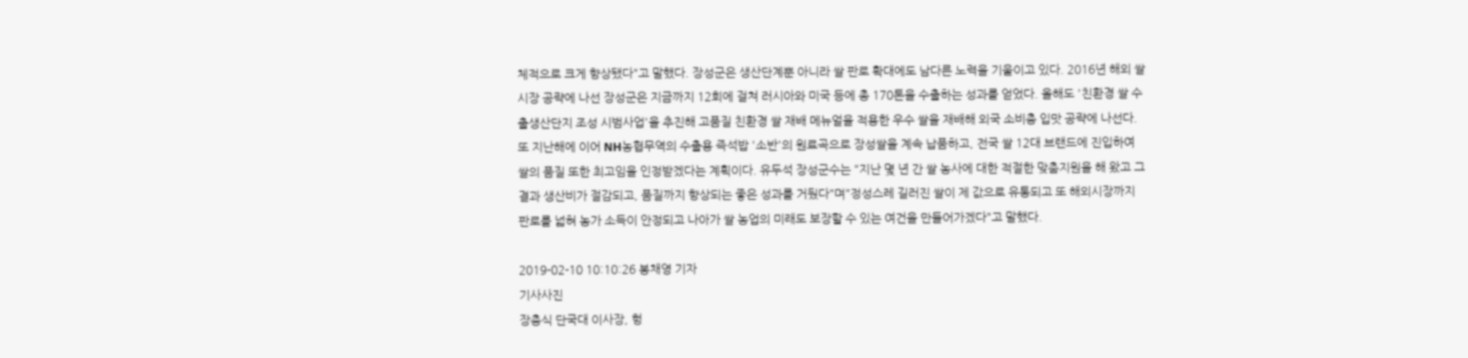체적으로 크게 향상됐다"고 말했다. 장성군은 생산단계뿐 아니라 쌀 판로 확대에도 남다른 노력을 기울이고 있다. 2016년 해외 쌀시장 공략에 나선 장성군은 지금까지 12회에 걸쳐 러시아와 미국 등에 총 170톤을 수출하는 성과를 얻었다. 올해도 '친환경 쌀 수출생산단지 조성 시범사업'을 추진해 고품질 친환경 쌀 재배 메뉴얼을 적용한 우수 쌀을 재배해 외국 소비층 입맛 공략에 나선다. 또 지난해에 이어 NH농협무역의 수출용 즉석밥 '소반'의 원료곡으로 장성쌀을 계속 납품하고, 전국 쌀 12대 브랜드에 진입하여 쌀의 품질 또한 최고임을 인정받겠다는 계획이다. 유두석 장성군수는 "지난 몇 년 간 쌀 농사에 대한 적절한 맞춤지원을 해 왔고 그 결과 생산비가 절감되고, 품질까지 향상되는 좋은 성과를 거뒀다"며"정성스레 길러진 쌀이 제 값으로 유통되고 또 해외시장까지 판로를 넓혀 농가 소득이 안정되고 나아가 쌀 농업의 미래도 보장할 수 있는 여건을 만들어가겠다"고 말했다.

2019-02-10 10:10:26 봉채영 기자
기사사진
장충식 단국대 이사장, 헝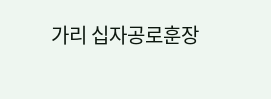가리 십자공로훈장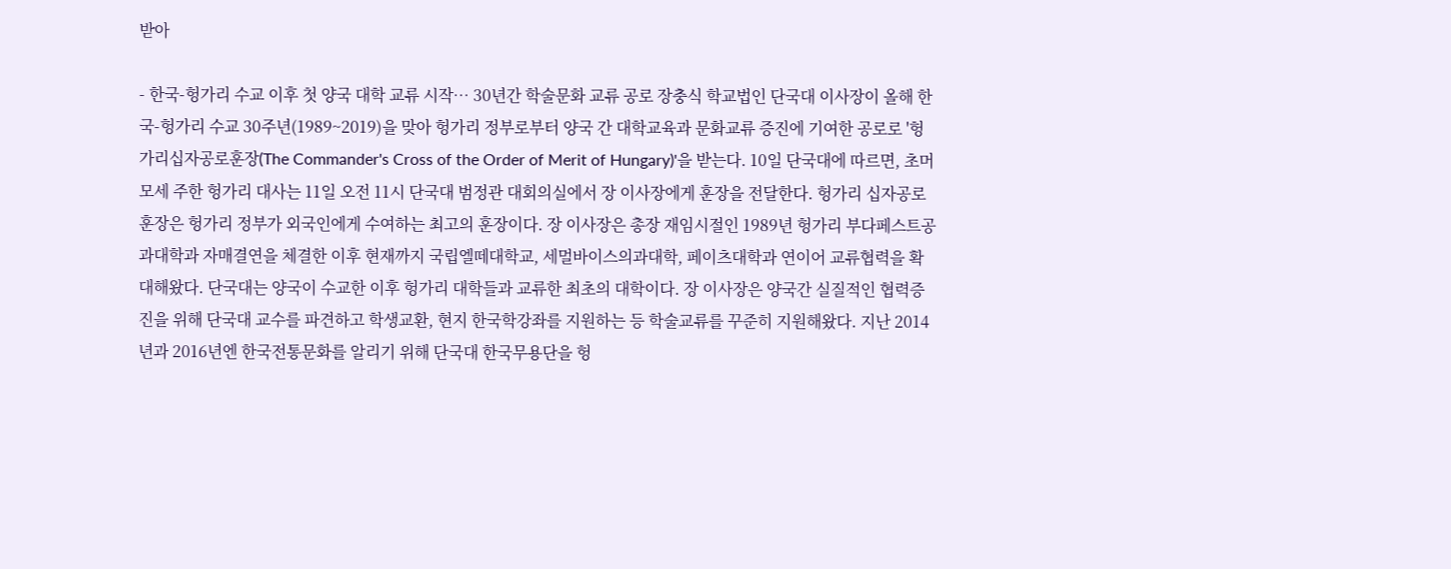받아

- 한국-헝가리 수교 이후 첫 양국 대학 교류 시작… 30년간 학술문화 교류 공로 장충식 학교법인 단국대 이사장이 올해 한국-헝가리 수교 30주년(1989~2019)을 맞아 헝가리 정부로부터 양국 간 대학교육과 문화교류 증진에 기여한 공로로 '헝가리십자공로훈장(The Commander's Cross of the Order of Merit of Hungary)'을 받는다. 10일 단국대에 따르면, 초머 모세 주한 헝가리 대사는 11일 오전 11시 단국대 범정관 대회의실에서 장 이사장에게 훈장을 전달한다. 헝가리 십자공로훈장은 헝가리 정부가 외국인에게 수여하는 최고의 훈장이다. 장 이사장은 총장 재임시절인 1989년 헝가리 부다페스트공과대학과 자매결연을 체결한 이후 현재까지 국립엘떼대학교, 세멀바이스의과대학, 페이츠대학과 연이어 교류협력을 확대해왔다. 단국대는 양국이 수교한 이후 헝가리 대학들과 교류한 최초의 대학이다. 장 이사장은 양국간 실질적인 협력증진을 위해 단국대 교수를 파견하고 학생교환, 현지 한국학강좌를 지원하는 등 학술교류를 꾸준히 지원해왔다. 지난 2014년과 2016년엔 한국전통문화를 알리기 위해 단국대 한국무용단을 헝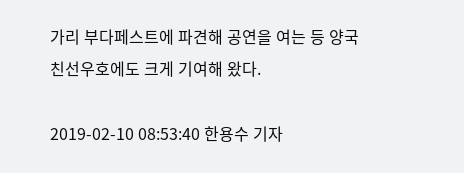가리 부다페스트에 파견해 공연을 여는 등 양국 친선우호에도 크게 기여해 왔다.

2019-02-10 08:53:40 한용수 기자